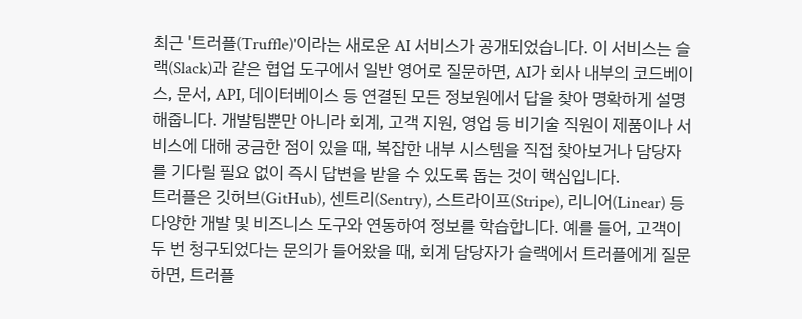최근 '트러플(Truffle)'이라는 새로운 AI 서비스가 공개되었습니다. 이 서비스는 슬랙(Slack)과 같은 협업 도구에서 일반 영어로 질문하면, AI가 회사 내부의 코드베이스, 문서, API, 데이터베이스 등 연결된 모든 정보원에서 답을 찾아 명확하게 설명해줍니다. 개발팀뿐만 아니라 회계, 고객 지원, 영업 등 비기술 직원이 제품이나 서비스에 대해 궁금한 점이 있을 때, 복잡한 내부 시스템을 직접 찾아보거나 담당자를 기다릴 필요 없이 즉시 답변을 받을 수 있도록 돕는 것이 핵심입니다.
트러플은 깃허브(GitHub), 센트리(Sentry), 스트라이프(Stripe), 리니어(Linear) 등 다양한 개발 및 비즈니스 도구와 연동하여 정보를 학습합니다. 예를 들어, 고객이 두 번 청구되었다는 문의가 들어왔을 때, 회계 담당자가 슬랙에서 트러플에게 질문하면, 트러플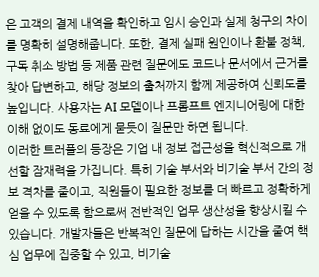은 고객의 결제 내역을 확인하고 임시 승인과 실제 청구의 차이를 명확히 설명해줍니다. 또한, 결제 실패 원인이나 환불 정책, 구독 취소 방법 등 제품 관련 질문에도 코드나 문서에서 근거를 찾아 답변하고, 해당 정보의 출처까지 함께 제공하여 신뢰도를 높입니다. 사용자는 AI 모델이나 프롬프트 엔지니어링에 대한 이해 없이도 동료에게 묻듯이 질문만 하면 됩니다.
이러한 트러플의 등장은 기업 내 정보 접근성을 혁신적으로 개선할 잠재력을 가집니다. 특히 기술 부서와 비기술 부서 간의 정보 격차를 줄이고, 직원들이 필요한 정보를 더 빠르고 정확하게 얻을 수 있도록 함으로써 전반적인 업무 생산성을 향상시킬 수 있습니다. 개발자들은 반복적인 질문에 답하는 시간을 줄여 핵심 업무에 집중할 수 있고, 비기술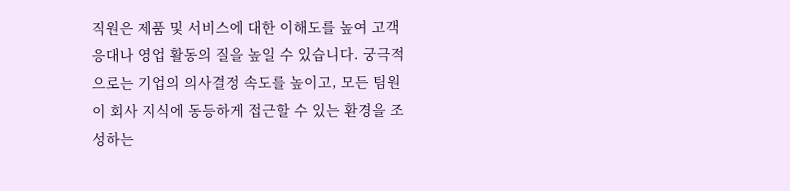직원은 제품 및 서비스에 대한 이해도를 높여 고객 응대나 영업 활동의 질을 높일 수 있습니다. 궁극적으로는 기업의 의사결정 속도를 높이고, 모든 팀원이 회사 지식에 동등하게 접근할 수 있는 환경을 조성하는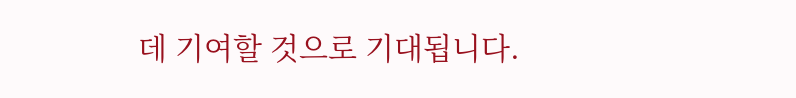데 기여할 것으로 기대됩니다.